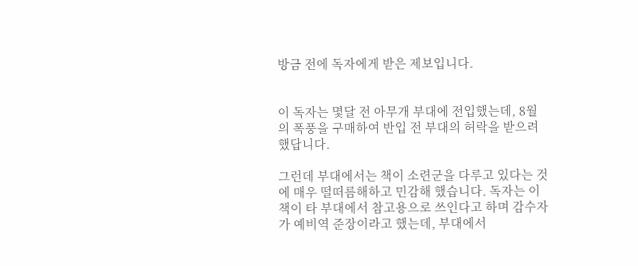방금 전에 독자에게 받은 제보입니다.


이 독자는 몇달 전 아무개 부대에 전입했는데, 8월의 폭풍을 구매하여 반입 전 부대의 허락을 받으려 했답니다.

그런데 부대에서는 책이 소련군을 다루고 있다는 것에 매우 떨떠름해하고 민감해 했습니다. 독자는 이 책이 타 부대에서 참고용으로 쓰인다고 하며 감수자가 예비역 준장이라고 했는데, 부대에서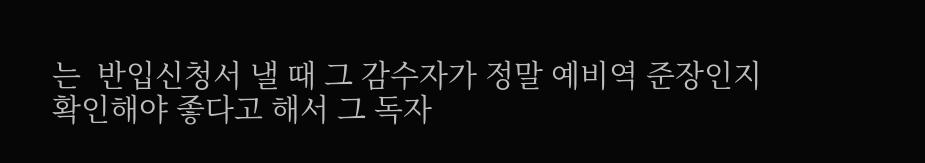는  반입신청서 낼 때 그 감수자가 정말 예비역 준장인지 확인해야 좋다고 해서 그 독자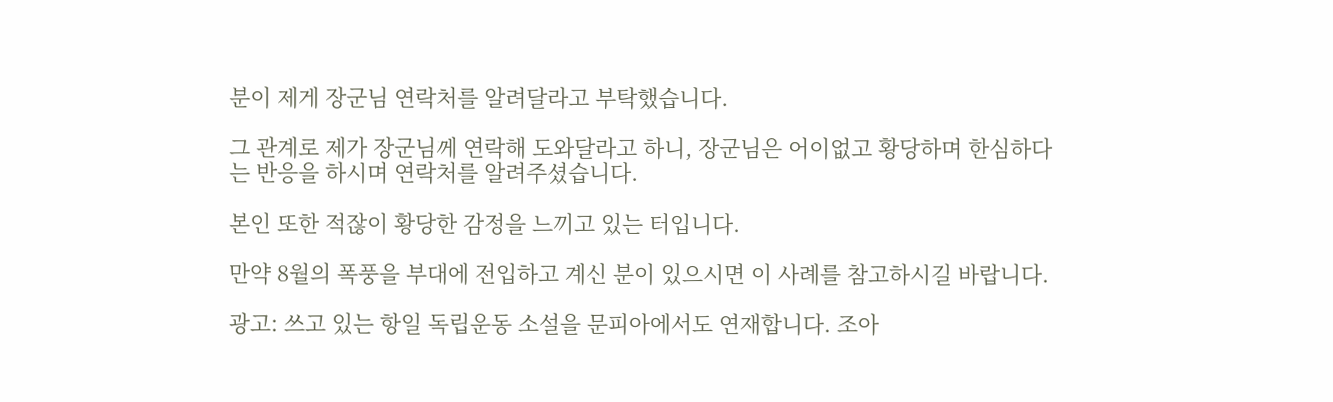분이 제게 장군님 연락처를 알려달라고 부탁했습니다.

그 관계로 제가 장군님께 연락해 도와달라고 하니, 장군님은 어이없고 황당하며 한심하다는 반응을 하시며 연락처를 알려주셨습니다.

본인 또한 적잖이 황당한 감정을 느끼고 있는 터입니다.

만약 8월의 폭풍을 부대에 전입하고 계신 분이 있으시면 이 사례를 참고하시길 바랍니다.

광고: 쓰고 있는 항일 독립운동 소설을 문피아에서도 연재합니다. 조아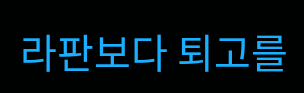라판보다 퇴고를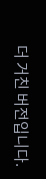더 거친 버전입니다.